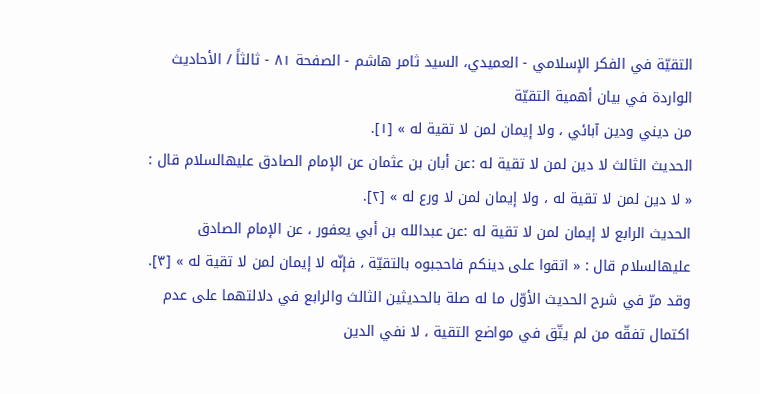التقيّة في الفكر الإسلامي - العميدي، السيد ثامر هاشم - الصفحة ٨١ - ثالثاً / الأحاديث الواردة في بيان أهمية التقيّة
من ديني ودين آبائي ، ولا إيمان لمن لا تقية له » [١].
الحديث الثالث لا دين لمن لا تقية له :عن أبان بن عثمان عن الإمام الصادق عليهالسلام قال : « لا دين لمن لا تقية له ، ولا إيمان لمن لا ورع له » [٢].
الحديث الرابع لا إيمان لمن لا تقية له :عن عبدالله بن أبي يعفور ، عن الإمام الصادق عليهالسلام قال : « اتقوا على دينكم فاحجبوه بالتقيّة ، فإنّه لا إيمان لمن لا تقية له » [٣].
وقد مرّ في شرح الحديث الأوّل ما له صلة بالحديثين الثالث والرابع في دلالتهما على عدم اكتمال تفقّه من لم يتّق في مواضع التقية ، لا نفي الدين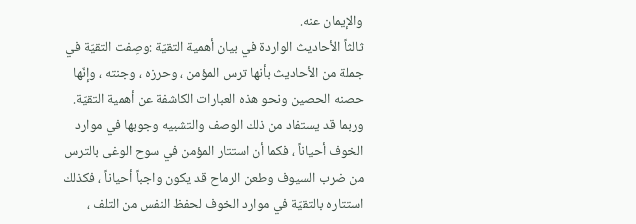والإيمان عنه.
ثالثاً الأحاديث الواردة في بيان أهمية التقيّة :وصِفت التقيّة في جملة من الأحاديث بأنها ترس المؤمن ، وحرزه ، وجنته ، وإنّها حصنه الحصين ونحو هذه العبارات الكاشفة عن أهمية التقيّة.
وربما قد يستفاد من ذلك الوصف والتشبيه وجوبها في موارد الخوف أحياناً ، فكما أن استتار المؤمن في سوح الوغى بالترس من ضرب السيوف وطعن الرماح قد يكون واجباً أحياناً ، فكذلك استتاره بالتقيّة في موارد الخوف لحفظ النفس من التلف ،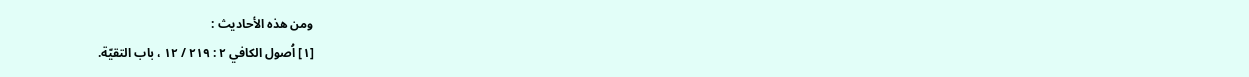ومن هذه الأحاديث :
[١] اُصول الكافي ٢ : ٢١٩ / ١٢ ، باب التقيّة.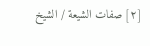[٢] صفات الشيعة / الشيخ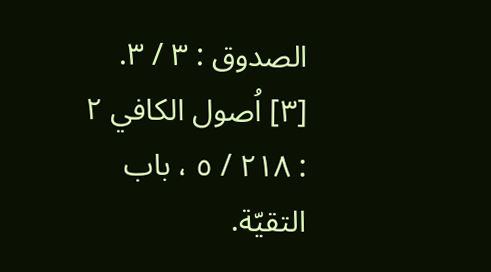الصدوق : ٣ / ٣.
[٣] اُصول الكافي ٢ : ٢١٨ / ٥ ، باب التقيّة.